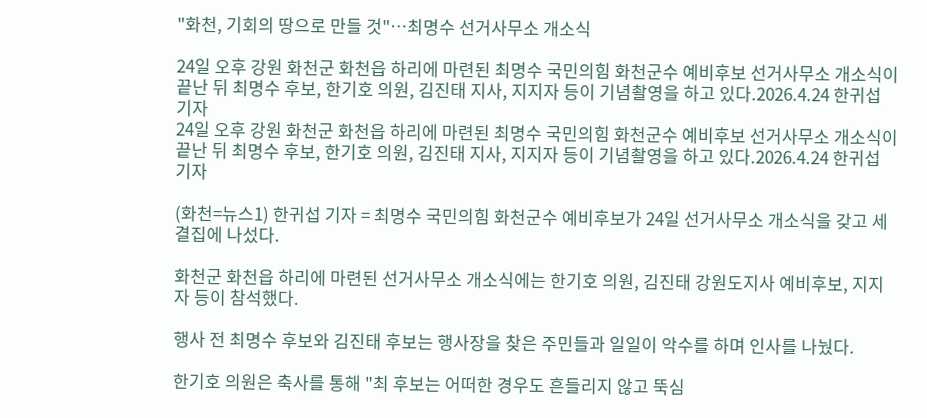"화천, 기회의 땅으로 만들 것"…최명수 선거사무소 개소식

24일 오후 강원 화천군 화천읍 하리에 마련된 최명수 국민의힘 화천군수 예비후보 선거사무소 개소식이 끝난 뒤 최명수 후보, 한기호 의원, 김진태 지사, 지지자 등이 기념촬영을 하고 있다.2026.4.24 한귀섭 기자
24일 오후 강원 화천군 화천읍 하리에 마련된 최명수 국민의힘 화천군수 예비후보 선거사무소 개소식이 끝난 뒤 최명수 후보, 한기호 의원, 김진태 지사, 지지자 등이 기념촬영을 하고 있다.2026.4.24 한귀섭 기자

(화천=뉴스1) 한귀섭 기자 = 최명수 국민의힘 화천군수 예비후보가 24일 선거사무소 개소식을 갖고 세 결집에 나섰다.

화천군 화천읍 하리에 마련된 선거사무소 개소식에는 한기호 의원, 김진태 강원도지사 예비후보, 지지자 등이 참석했다.

행사 전 최명수 후보와 김진태 후보는 행사장을 찾은 주민들과 일일이 악수를 하며 인사를 나눴다.

한기호 의원은 축사를 통해 "최 후보는 어떠한 경우도 흔들리지 않고 뚝심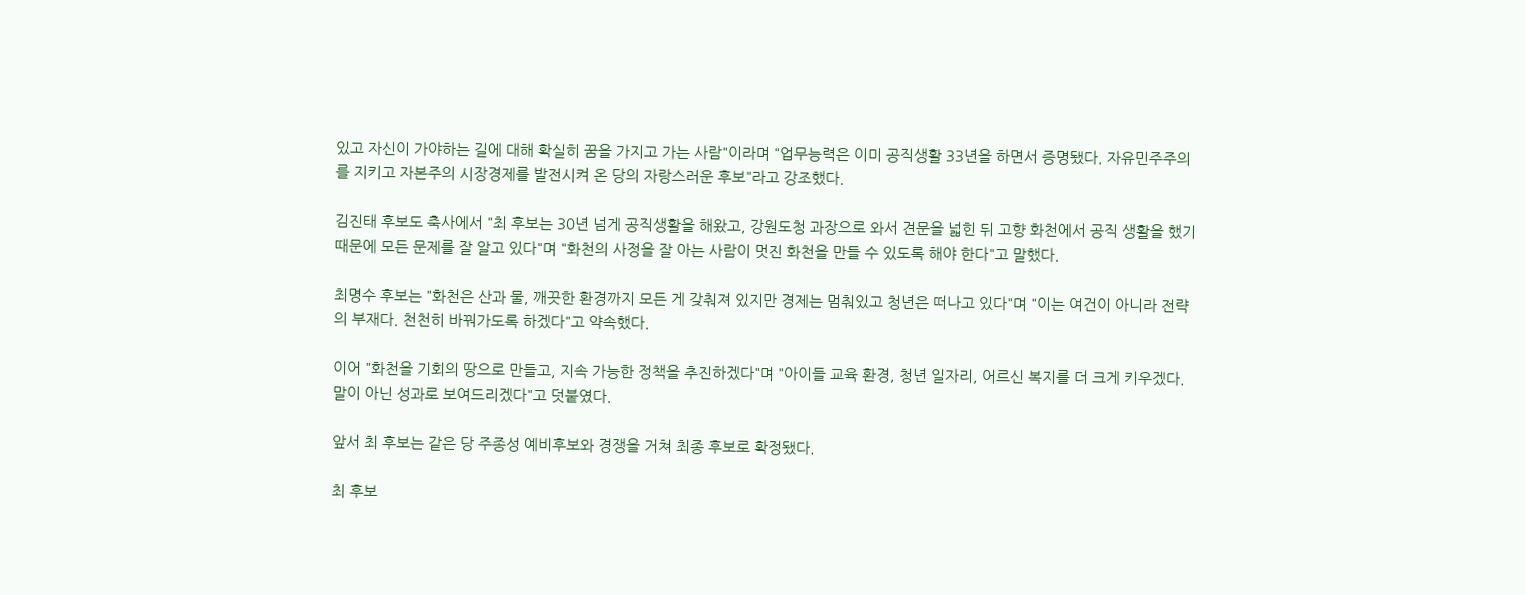있고 자신이 가야하는 길에 대해 확실히 꿈을 가지고 가는 사람"이라며 "업무능력은 이미 공직생활 33년을 하면서 증명됐다. 자유민주주의를 지키고 자본주의 시장경제를 발전시켜 온 당의 자랑스러운 후보"라고 강조했다.

김진태 후보도 축사에서 "최 후보는 30년 넘게 공직생활을 해왔고, 강원도청 과장으로 와서 견문을 넓힌 뒤 고향 화천에서 공직 생활을 했기 때문에 모든 문제를 잘 알고 있다"며 "화천의 사정을 잘 아는 사람이 멋진 화천을 만들 수 있도록 해야 한다"고 말했다.

최명수 후보는 "화천은 산과 물, 깨끗한 환경까지 모든 게 갖춰져 있지만 경제는 멈춰있고 청년은 떠나고 있다"며 "이는 여건이 아니라 전략의 부재다. 천천히 바꿔가도록 하겠다"고 약속했다.

이어 "화천을 기회의 땅으로 만들고, 지속 가능한 정책을 추진하겠다"며 "아이들 교육 환경, 청년 일자리, 어르신 복지를 더 크게 키우겠다. 말이 아닌 성과로 보여드리겠다"고 덧붙였다.

앞서 최 후보는 같은 당 주종성 예비후보와 경쟁을 거쳐 최종 후보로 확정됐다.

최 후보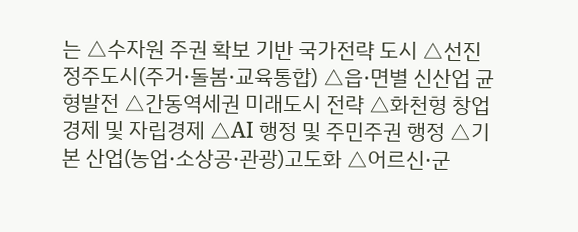는 △수자원 주권 확보 기반 국가전략 도시 △선진 정주도시(주거·돌봄·교육통합) △읍·면별 신산업 균형발전 △간동역세권 미래도시 전략 △화천형 창업경제 및 자립경제 △AI 행정 및 주민주권 행정 △기본 산업(농업·소상공·관광)고도화 △어르신·군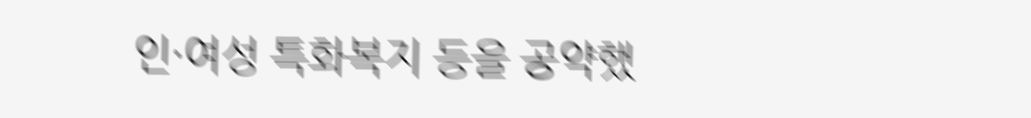인·여성 특화복지 등을 공약했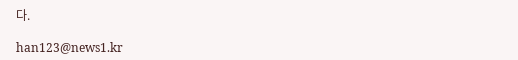다.

han123@news1.kr